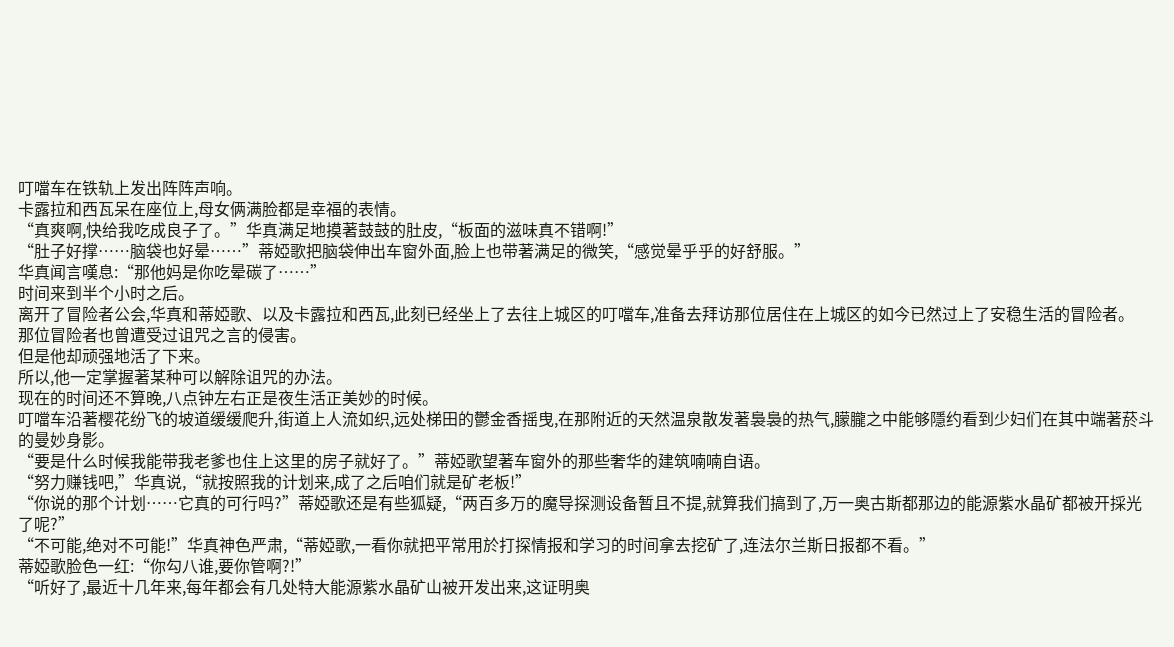叮噹车在铁轨上发出阵阵声响。
卡露拉和西瓦呆在座位上,母女俩满脸都是幸福的表情。
“真爽啊,快给我吃成良子了。”华真满足地摸著鼓鼓的肚皮,“板面的滋味真不错啊!”
“肚子好撑……脑袋也好晕……”蒂婭歌把脑袋伸出车窗外面,脸上也带著满足的微笑,“感觉晕乎乎的好舒服。”
华真闻言嘆息:“那他妈是你吃晕碳了……”
时间来到半个小时之后。
离开了冒险者公会,华真和蒂婭歌、以及卡露拉和西瓦,此刻已经坐上了去往上城区的叮噹车,准备去拜访那位居住在上城区的如今已然过上了安稳生活的冒险者。
那位冒险者也曾遭受过诅咒之言的侵害。
但是他却顽强地活了下来。
所以,他一定掌握著某种可以解除诅咒的办法。
现在的时间还不算晚,八点钟左右正是夜生活正美妙的时候。
叮噹车沿著樱花纷飞的坡道缓缓爬升,街道上人流如织,远处梯田的鬱金香摇曳,在那附近的天然温泉散发著裊裊的热气,朦朧之中能够隱约看到少妇们在其中端著菸斗的曼妙身影。
“要是什么时候我能带我老爹也住上这里的房子就好了。”蒂婭歌望著车窗外的那些奢华的建筑喃喃自语。
“努力赚钱吧,”华真说,“就按照我的计划来,成了之后咱们就是矿老板!”
“你说的那个计划……它真的可行吗?”蒂婭歌还是有些狐疑,“两百多万的魔导探测设备暂且不提,就算我们搞到了,万一奥古斯都那边的能源紫水晶矿都被开採光了呢?”
“不可能,绝对不可能!”华真神色严肃,“蒂婭歌,一看你就把平常用於打探情报和学习的时间拿去挖矿了,连法尔兰斯日报都不看。”
蒂婭歌脸色一红:“你勾八谁,要你管啊?!”
“听好了,最近十几年来,每年都会有几处特大能源紫水晶矿山被开发出来,这证明奥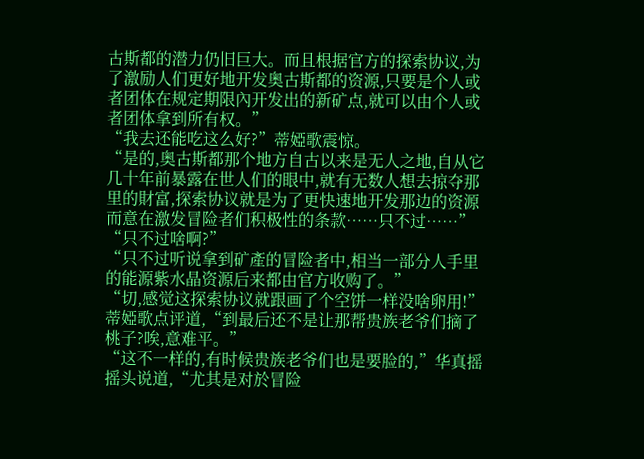古斯都的潜力仍旧巨大。而且根据官方的探索协议,为了激励人们更好地开发奥古斯都的资源,只要是个人或者团体在规定期限內开发出的新矿点,就可以由个人或者团体拿到所有权。”
“我去还能吃这么好?”蒂婭歌震惊。
“是的,奥古斯都那个地方自古以来是无人之地,自从它几十年前暴露在世人们的眼中,就有无数人想去掠夺那里的財富,探索协议就是为了更快速地开发那边的资源而意在激发冒险者们积极性的条款……只不过……”
“只不过啥啊?”
“只不过听说拿到矿產的冒险者中,相当一部分人手里的能源紫水晶资源后来都由官方收购了。”
“切,感觉这探索协议就跟画了个空饼一样没啥卵用!”蒂婭歌点评道,“到最后还不是让那帮贵族老爷们摘了桃子?唉,意难平。”
“这不一样的,有时候贵族老爷们也是要脸的,”华真摇摇头说道,“尤其是对於冒险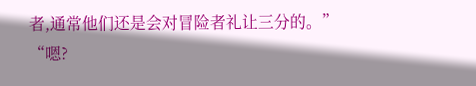者,通常他们还是会对冒险者礼让三分的。”
“嗯?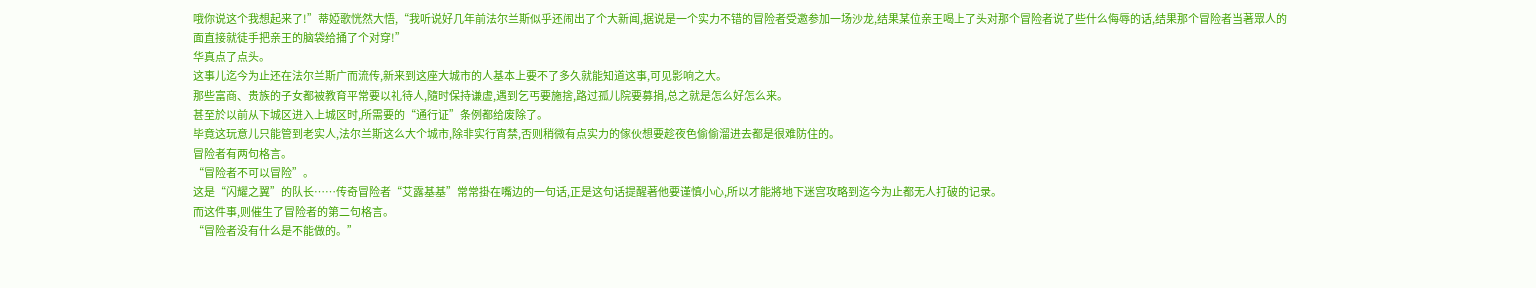哦你说这个我想起来了!”蒂婭歌恍然大悟,“我听说好几年前法尔兰斯似乎还闹出了个大新闻,据说是一个实力不错的冒险者受邀参加一场沙龙,结果某位亲王喝上了头对那个冒险者说了些什么侮辱的话,结果那个冒险者当著眾人的面直接就徒手把亲王的脑袋给捅了个对穿!”
华真点了点头。
这事儿迄今为止还在法尔兰斯广而流传,新来到这座大城市的人基本上要不了多久就能知道这事,可见影响之大。
那些富商、贵族的子女都被教育平常要以礼待人,隨时保持谦虚,遇到乞丐要施捨,路过孤儿院要募捐,总之就是怎么好怎么来。
甚至於以前从下城区进入上城区时,所需要的“通行证”条例都给废除了。
毕竟这玩意儿只能管到老实人,法尔兰斯这么大个城市,除非实行宵禁,否则稍微有点实力的傢伙想要趁夜色偷偷溜进去都是很难防住的。
冒险者有两句格言。
“冒险者不可以冒险”。
这是“闪耀之翼”的队长……传奇冒险者“艾露基基”常常掛在嘴边的一句话,正是这句话提醒著他要谨慎小心,所以才能將地下迷宫攻略到迄今为止都无人打破的记录。
而这件事,则催生了冒险者的第二句格言。
“冒险者没有什么是不能做的。”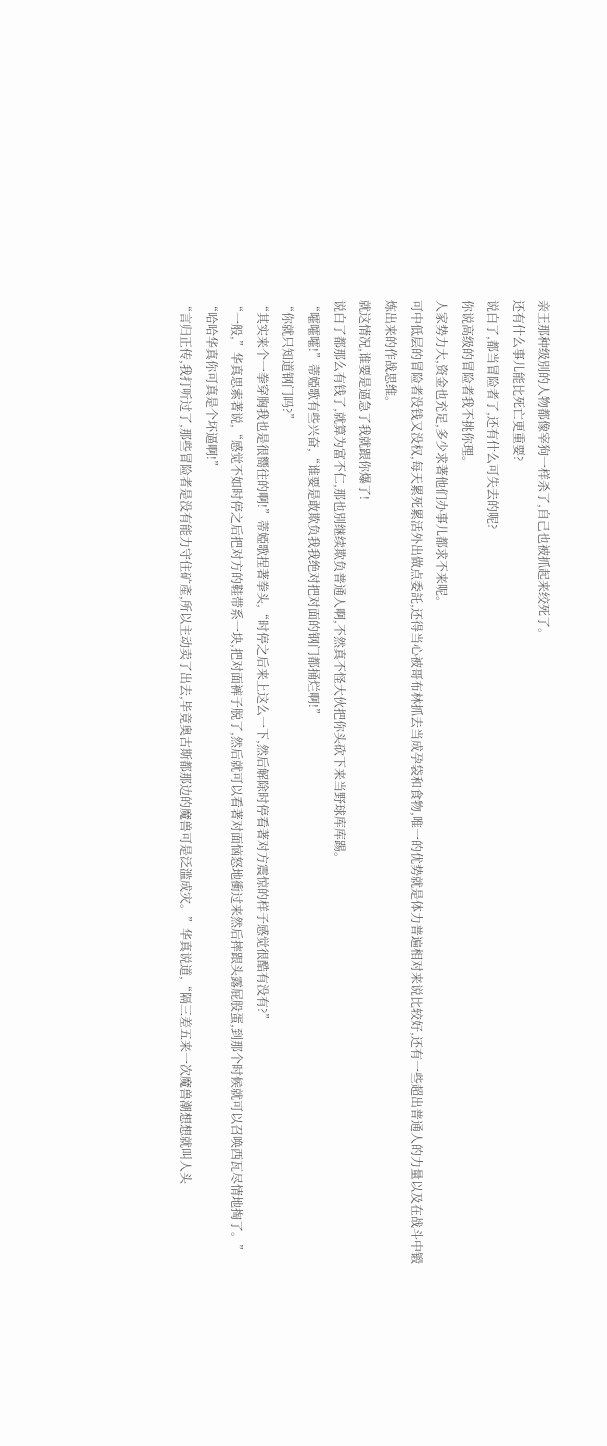亲王那种级別的人物都像宰狗一样杀了,自己也被抓起来绞死了。
还有什么事儿能比死亡更重要?
说白了,都当冒险者了,还有什么可失去的呢?
你说高级的冒险者我不挑你理。
人家势力大,资金也充足,多少求著他们办事儿都求不来呢。
可中低层的冒险者没钱又没权,每天累死累活外出做点委託,还得当心被哥布林抓去当成孕袋和食物,唯一的优势就是体力普遍相对来说比较好,还有一些超出普通人的力量以及在战斗中锻炼出来的作战思维。
就这情况,谁要是逼急了我就跟你爆了!
说白了都那么有钱了,就算为富不仁,那也別继续欺负普通人啊,不然真不怪大伙把你头砍下来当野球库库踢。
“嚯嚯嚯!”蒂婭歌有些兴奋,“谁要是敢欺负我我绝对把对面的钢门都捅烂啊!”
“你就只知道钢门吗?”
“其实来个一拳穿胸我也是很嚮往的啊!”蒂婭歌捏著拳头,“时停之后来上这么一下,然后解除时停看著对方震惊的样子感觉很酷有没有?”
“一般,”华真思索著说,“感觉不如时停之后把对方的鞋带系一块,把对面裤子脱了,然后就可以看著对面恼怒地衝过来然后摔跟头露屁股蛋,到那个时候就可以召唤西瓦尽情地掏了。”
“哈哈华真你可真是个坏逼啊!”
“言归正传,我打听过了,那些冒险者是没有能力守住矿產,所以主动卖了出去,毕竟奥古斯都那边的魔兽可是泛滥成灾。”华真说道,“隔三差五来一次魔兽潮想想就叫人头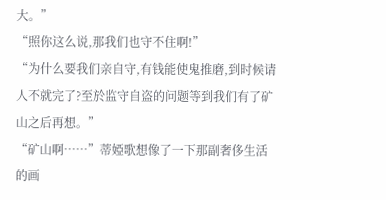大。”
“照你这么说,那我们也守不住啊!”
“为什么要我们亲自守,有钱能使鬼推磨,到时候请人不就完了?至於监守自盗的问题等到我们有了矿山之后再想。”
“矿山啊……”蒂婭歌想像了一下那副奢侈生活的画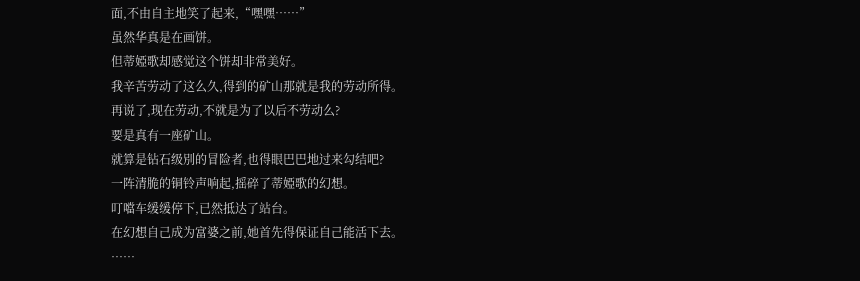面,不由自主地笑了起来,“嘿嘿……”
虽然华真是在画饼。
但蒂婭歌却感觉这个饼却非常美好。
我辛苦劳动了这么久,得到的矿山那就是我的劳动所得。
再说了,现在劳动,不就是为了以后不劳动么?
要是真有一座矿山。
就算是钻石级別的冒险者,也得眼巴巴地过来勾结吧?
一阵清脆的铜铃声响起,摇碎了蒂婭歌的幻想。
叮噹车缓缓停下,已然抵达了站台。
在幻想自己成为富婆之前,她首先得保证自己能活下去。
……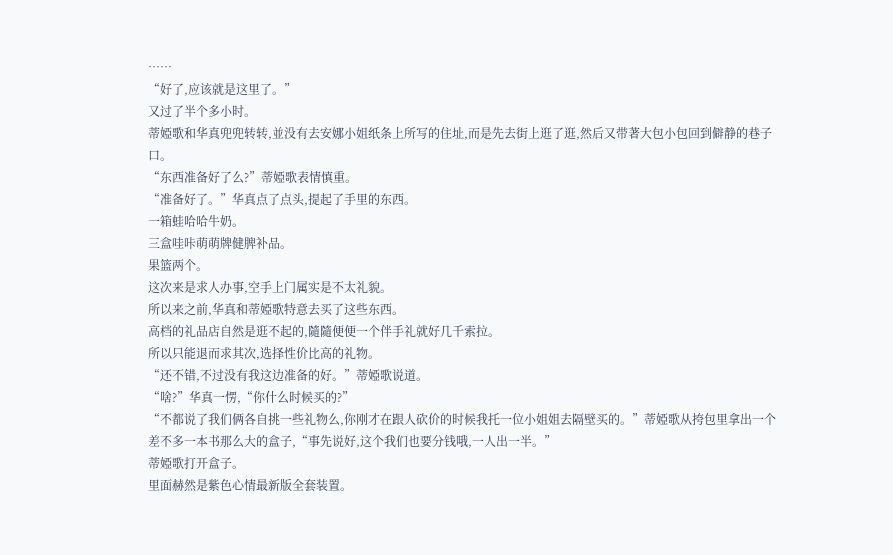……
“好了,应该就是这里了。”
又过了半个多小时。
蒂婭歌和华真兜兜转转,並没有去安娜小姐纸条上所写的住址,而是先去街上逛了逛,然后又带著大包小包回到僻静的巷子口。
“东西准备好了么?”蒂婭歌表情慎重。
“准备好了。”华真点了点头,提起了手里的东西。
一箱蛙哈哈牛奶。
三盒哇咔萌萌牌健脾补品。
果篮两个。
这次来是求人办事,空手上门属实是不太礼貌。
所以来之前,华真和蒂婭歌特意去买了这些东西。
高档的礼品店自然是逛不起的,隨隨便便一个伴手礼就好几千索拉。
所以只能退而求其次,选择性价比高的礼物。
“还不错,不过没有我这边准备的好。”蒂婭歌说道。
“啥?”华真一愣,“你什么时候买的?”
“不都说了我们俩各自挑一些礼物么,你刚才在跟人砍价的时候我托一位小姐姐去隔壁买的。”蒂婭歌从挎包里拿出一个差不多一本书那么大的盒子,“事先说好,这个我们也要分钱哦,一人出一半。”
蒂婭歌打开盒子。
里面赫然是紫色心情最新版全套装置。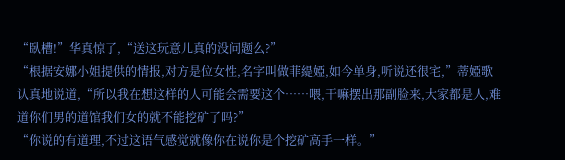“臥槽!”华真惊了,“送这玩意儿真的没问题么?”
“根据安娜小姐提供的情报,对方是位女性,名字叫做菲緹婭,如今单身,听说还很宅,”蒂婭歌认真地说道,“所以我在想这样的人可能会需要这个……喂,干嘛摆出那副脸来,大家都是人,难道你们男的道馆我们女的就不能挖矿了吗?”
“你说的有道理,不过这语气感觉就像你在说你是个挖矿高手一样。”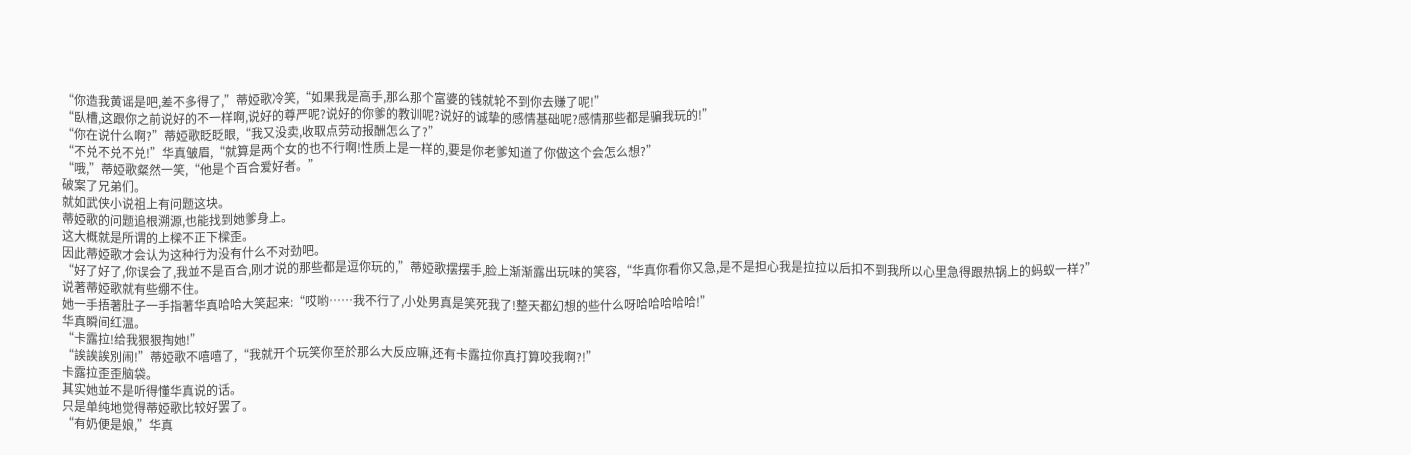“你造我黄谣是吧,差不多得了,”蒂婭歌冷笑,“如果我是高手,那么那个富婆的钱就轮不到你去赚了呢!”
“臥槽,这跟你之前说好的不一样啊,说好的尊严呢?说好的你爹的教训呢?说好的诚挚的感情基础呢?感情那些都是骗我玩的!”
“你在说什么啊?”蒂婭歌眨眨眼,“我又没卖,收取点劳动报酬怎么了?”
“不兑不兑不兑!”华真皱眉,“就算是两个女的也不行啊!性质上是一样的,要是你老爹知道了你做这个会怎么想?”
“哦,”蒂婭歌粲然一笑,“他是个百合爱好者。”
破案了兄弟们。
就如武侠小说祖上有问题这块。
蒂婭歌的问题追根溯源,也能找到她爹身上。
这大概就是所谓的上樑不正下樑歪。
因此蒂婭歌才会认为这种行为没有什么不对劲吧。
“好了好了,你误会了,我並不是百合,刚才说的那些都是逗你玩的,”蒂婭歌摆摆手,脸上渐渐露出玩味的笑容,“华真你看你又急,是不是担心我是拉拉以后扣不到我所以心里急得跟热锅上的蚂蚁一样?”
说著蒂婭歌就有些绷不住。
她一手捂著肚子一手指著华真哈哈大笑起来:“哎哟……我不行了,小处男真是笑死我了!整天都幻想的些什么呀哈哈哈哈哈!”
华真瞬间红温。
“卡露拉!给我狠狠掏她!”
“誒誒誒別闹!”蒂婭歌不嘻嘻了,“我就开个玩笑你至於那么大反应嘛,还有卡露拉你真打算咬我啊?!”
卡露拉歪歪脑袋。
其实她並不是听得懂华真说的话。
只是单纯地觉得蒂婭歌比较好罢了。
“有奶便是娘,”华真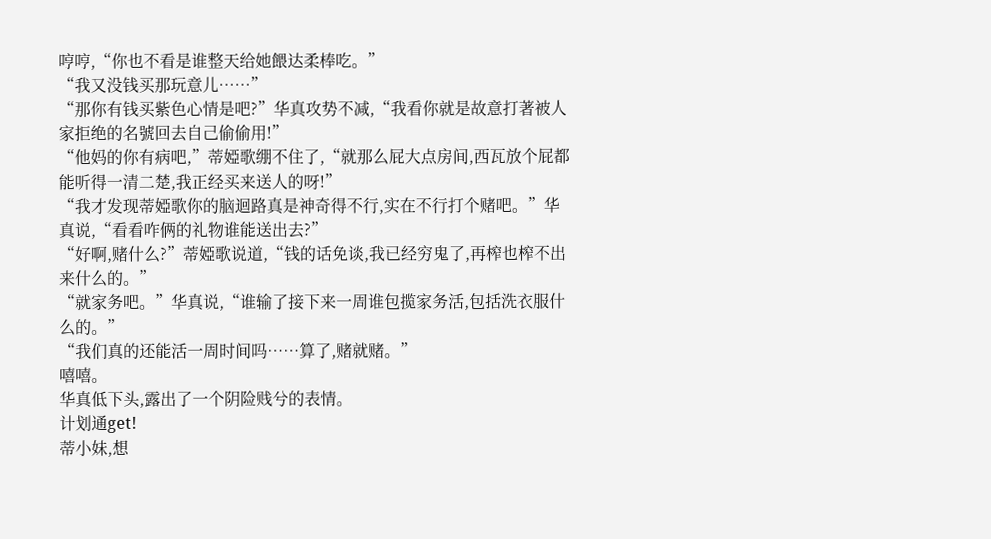哼哼,“你也不看是谁整天给她餵达柔棒吃。”
“我又没钱买那玩意儿……”
“那你有钱买紫色心情是吧?”华真攻势不减,“我看你就是故意打著被人家拒绝的名號回去自己偷偷用!”
“他妈的你有病吧,”蒂婭歌绷不住了,“就那么屁大点房间,西瓦放个屁都能听得一清二楚,我正经买来送人的呀!”
“我才发现蒂婭歌你的脑迴路真是神奇得不行,实在不行打个赌吧。”华真说,“看看咋俩的礼物谁能送出去?”
“好啊,赌什么?”蒂婭歌说道,“钱的话免谈,我已经穷鬼了,再榨也榨不出来什么的。”
“就家务吧。”华真说,“谁输了接下来一周谁包揽家务活,包括洗衣服什么的。”
“我们真的还能活一周时间吗……算了,赌就赌。”
嘻嘻。
华真低下头,露出了一个阴险贱兮的表情。
计划通get!
蒂小妹,想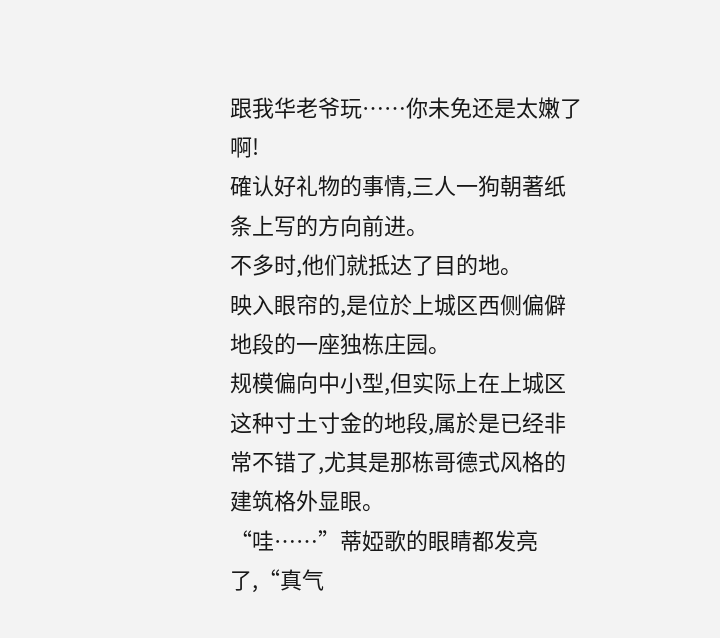跟我华老爷玩……你未免还是太嫩了啊!
確认好礼物的事情,三人一狗朝著纸条上写的方向前进。
不多时,他们就抵达了目的地。
映入眼帘的,是位於上城区西侧偏僻地段的一座独栋庄园。
规模偏向中小型,但实际上在上城区这种寸土寸金的地段,属於是已经非常不错了,尤其是那栋哥德式风格的建筑格外显眼。
“哇……”蒂婭歌的眼睛都发亮了,“真气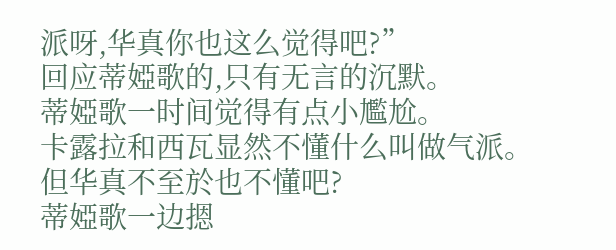派呀,华真你也这么觉得吧?”
回应蒂婭歌的,只有无言的沉默。
蒂婭歌一时间觉得有点小尷尬。
卡露拉和西瓦显然不懂什么叫做气派。
但华真不至於也不懂吧?
蒂婭歌一边摁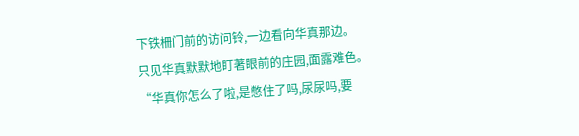下铁柵门前的访问铃,一边看向华真那边。
只见华真默默地盯著眼前的庄园,面露难色。
“华真你怎么了啦,是憋住了吗,尿尿吗,要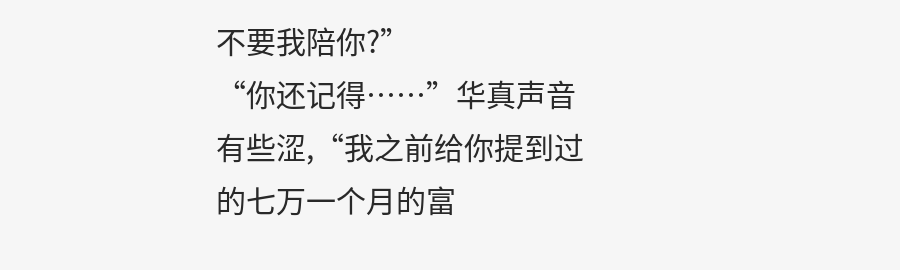不要我陪你?”
“你还记得……”华真声音有些涩,“我之前给你提到过的七万一个月的富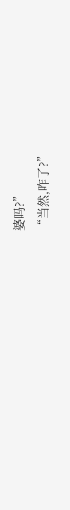婆吗?”
“当然,咋了?”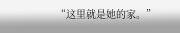“这里就是她的家。”